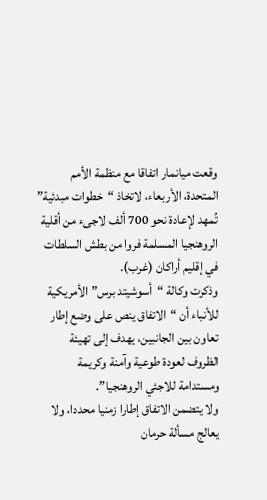وقعت ميانمار اتفاقا مع منظمة الأمم المتحدة، الأربعاء، لاتخاذ “خطوات مبدئية” تُمهد لإعادة نحو 700 ألف لاجىء من أقلية الروهنجيا المسلمة فروا من بطش السلطات في إقليم أراكان (غرب).
وذكرت وكالة “أسوشيتد برس” الأمريكية للأنباء أن “الاتفاق ينص على وضع إطار تعاون بين الجانبين، يهدف إلى تهيئة الظروف لعودة طوعية وآمنة وكريمة ومستدامة للاجئي الروهنجيا”.
ولا يتضمن الاتفاق إطارا زمنيا محددا، ولا يعالج مسألة حرمان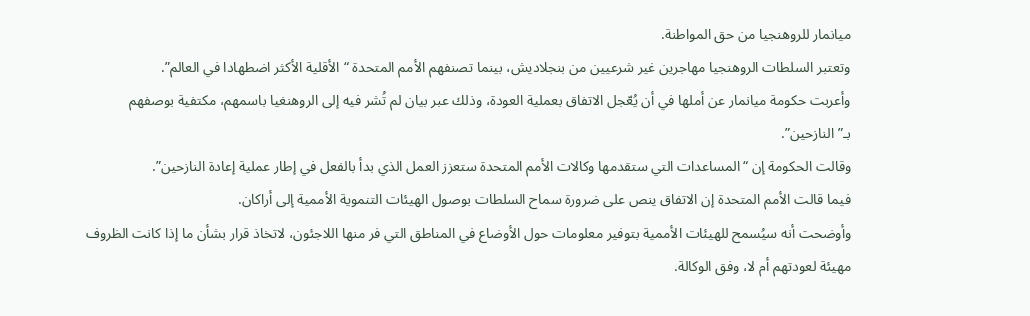ميانمار للروهنجيا من حق المواطنة.
وتعتبر السلطات الروهنجيا مهاجرين غير شرعيين من بنجلاديش، بينما تصنفهم الأمم المتحدة “الأقلية الأكثر اضطهادا في العالم”.
وأعربت حكومة ميانمار عن أملها في أن يُعّجل الاتفاق بعملية العودة، وذلك عبر بيان لم تُشر فيه إلى الروهنغيا باسمهم، مكتفية بوصفهم بـ”النازحين”.
وقالت الحكومة إن “المساعدات التي ستقدمها وكالات الأمم المتحدة ستعزز العمل الذي بدأ بالفعل في إطار عملية إعادة النازحين”.
فيما قالت الأمم المتحدة إن الاتفاق ينص على ضرورة سماح السلطات بوصول الهيئات التنموية الأممية إلى أراكان.
وأوضحت أنه سيُسمح للهيئات الأممية بتوفير معلومات حول الأوضاع في المناطق التي فر منها اللاجئون، لاتخاذ قرار بشأن ما إذا كانت الظروف مهيئة لعودتهم أم لا، وفق الوكالة.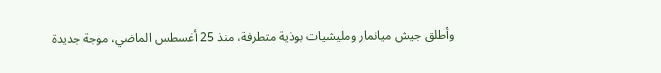وأطلق جيش ميانمار ومليشيات بوذية متطرفة، منذ 25 أغسطس الماضي، موجة جديدة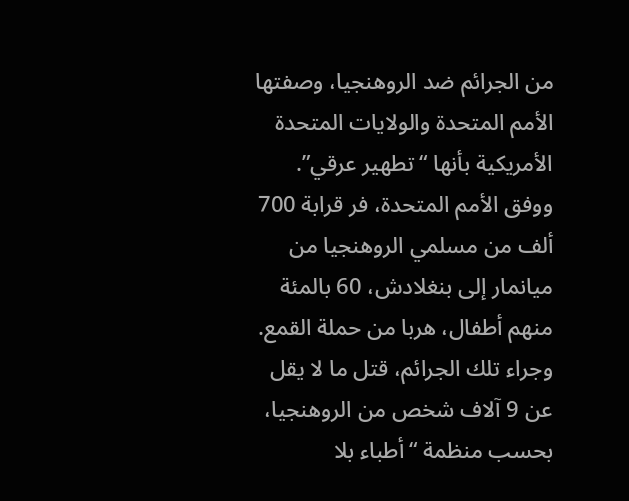من الجرائم ضد الروهنجيا، وصفتها الأمم المتحدة والولايات المتحدة الأمريكية بأنها “تطهير عرقي”.
ووفق الأمم المتحدة، فر قرابة 700 ألف من مسلمي الروهنجيا من ميانمار إلى بنغلادش، 60 بالمئة منهم أطفال، هربا من حملة القمع.
وجراء تلك الجرائم، قتل ما لا يقل عن 9 آلاف شخص من الروهنجيا، بحسب منظمة “أطباء بلا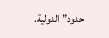حدود” الدولية.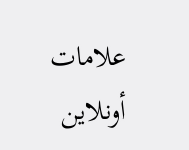علامات أونلاين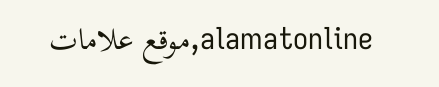alamatonline,موقع علامات